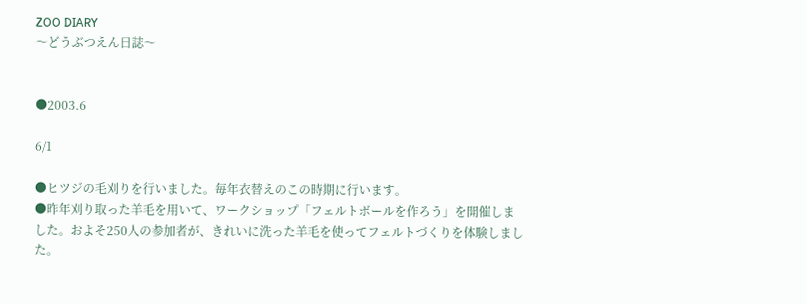ZOO DIARY
〜どうぶつえん日誌〜


●2003.6

6/1

●ヒツジの毛刈りを行いました。毎年衣替えのこの時期に行います。
●昨年刈り取った羊毛を用いて、ワークショップ「フェルトボールを作ろう」を開催しました。およそ250人の参加者が、きれいに洗った羊毛を使ってフェルトづくりを体験しました。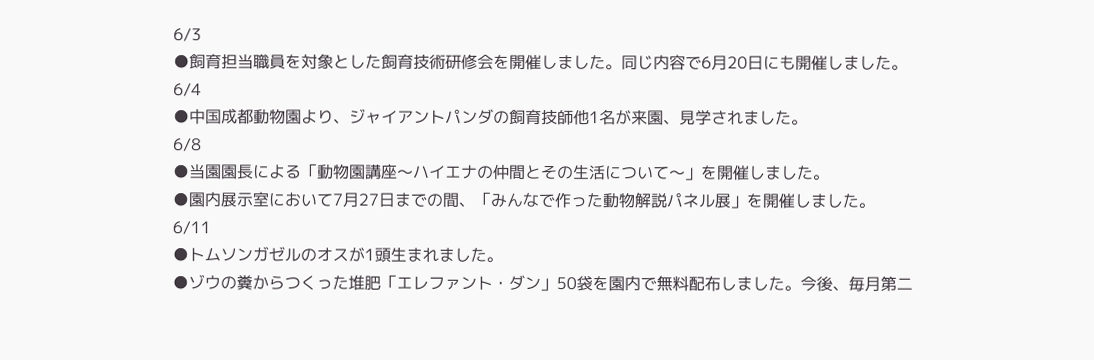6/3
●飼育担当職員を対象とした飼育技術研修会を開催しました。同じ内容で6月20日にも開催しました。
6/4
●中国成都動物園より、ジャイアントパンダの飼育技師他1名が来園、見学されました。
6/8
●当園園長による「動物園講座〜ハイエナの仲間とその生活について〜」を開催しました。
●園内展示室において7月27日までの間、「みんなで作った動物解説パネル展」を開催しました。
6/11
●トムソンガゼルのオスが1頭生まれました。
●ゾウの糞からつくった堆肥「エレファント・ダン」50袋を園内で無料配布しました。今後、毎月第二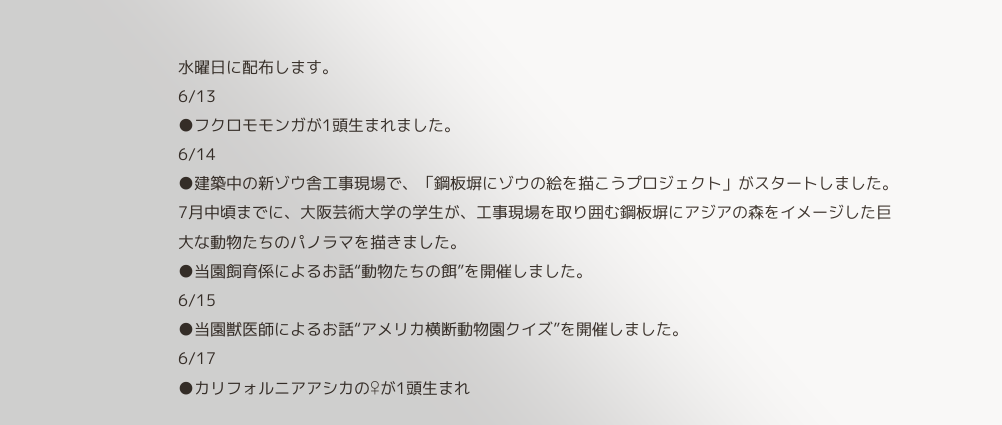水曜日に配布します。
6/13
●フクロモモンガが1頭生まれました。
6/14
●建築中の新ゾウ舎工事現場で、「鋼板塀にゾウの絵を描こうプロジェクト」がスタートしました。7月中頃までに、大阪芸術大学の学生が、工事現場を取り囲む鋼板塀にアジアの森をイメージした巨大な動物たちのパノラマを描きました。
●当園飼育係によるお話“動物たちの餌”を開催しました。
6/15
●当園獣医師によるお話“アメリカ横断動物園クイズ”を開催しました。
6/17
●カリフォルニアアシカの♀が1頭生まれ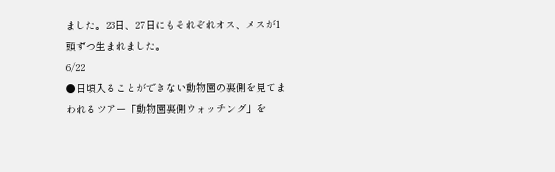ました。23日、27日にもそれぞれオス、メスが1頭ずつ生まれました。
6/22
●日頃入ることができない動物園の裏側を見てまわれるツアー「動物園裏側ウォッチング」を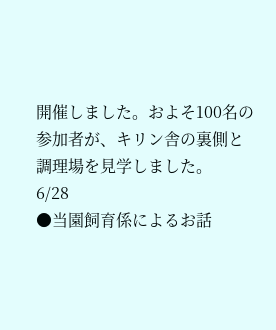開催しました。およそ100名の参加者が、キリン舎の裏側と調理場を見学しました。
6/28
●当園飼育係によるお話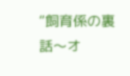“飼育係の裏話〜オ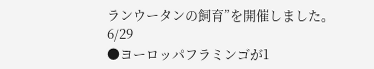ランウータンの飼育”を開催しました。
6/29
●ヨーロッパフラミンゴが1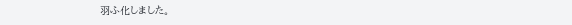羽ふ化しました。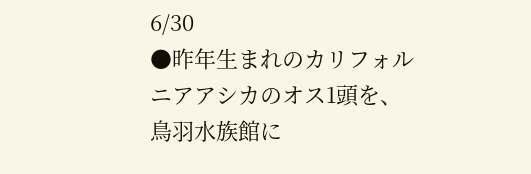6/30
●昨年生まれのカリフォルニアアシカのオス1頭を、鳥羽水族館に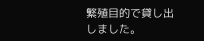繁殖目的で貸し出しました。